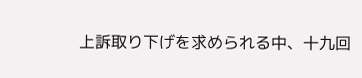上訴取り下げを求められる中、十九回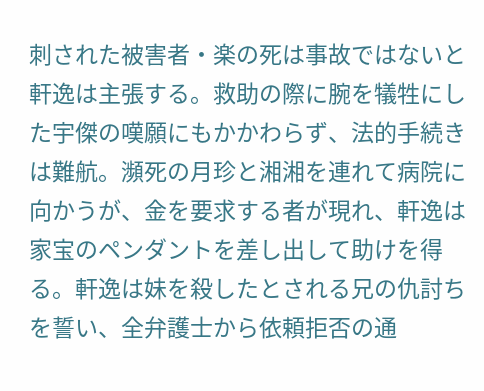刺された被害者・楽の死は事故ではないと軒逸は主張する。救助の際に腕を犠牲にした宇傑の嘆願にもかかわらず、法的手続きは難航。瀕死の月珍と湘湘を連れて病院に向かうが、金を要求する者が現れ、軒逸は家宝のペンダントを差し出して助けを得る。軒逸は妹を殺したとされる兄の仇討ちを誓い、全弁護士から依頼拒否の通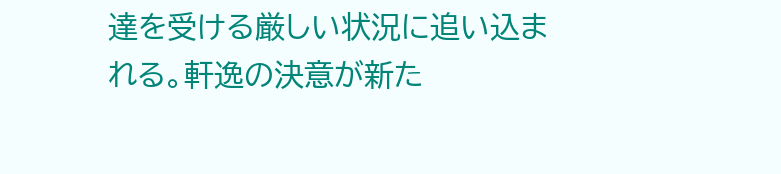達を受ける厳しい状況に追い込まれる。軒逸の決意が新た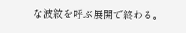な波紋を呼ぶ展開で終わる。